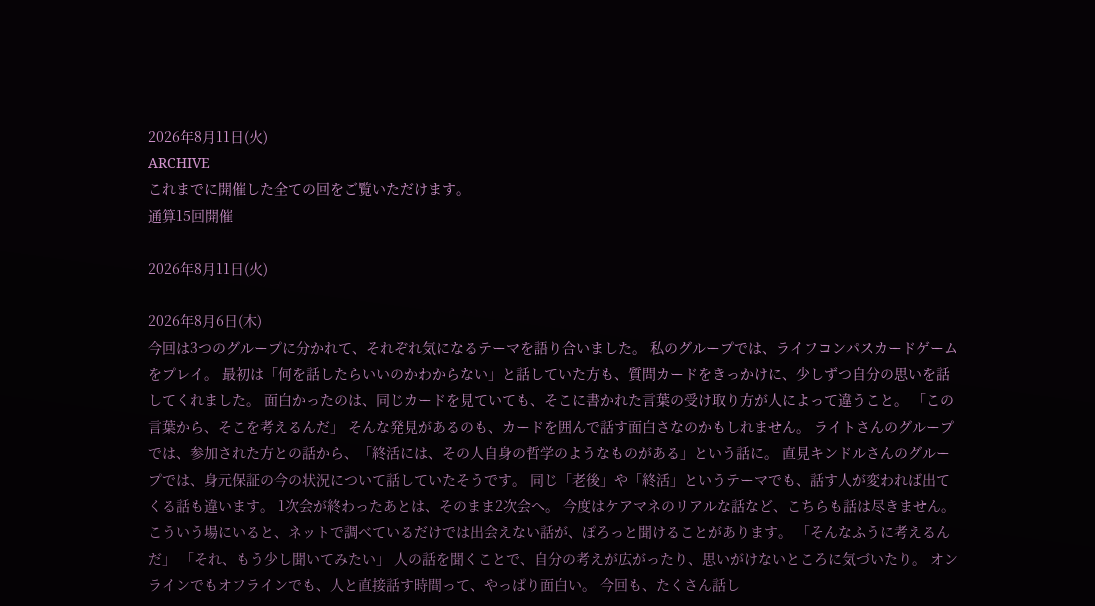2026年8月11日(火)
ARCHIVE
これまでに開催した全ての回をご覧いただけます。
通算15回開催

2026年8月11日(火)

2026年8月6日(木)
今回は3つのグループに分かれて、それぞれ気になるテーマを語り合いました。 私のグループでは、ライフコンパスカードゲームをプレイ。 最初は「何を話したらいいのかわからない」と話していた方も、質問カードをきっかけに、少しずつ自分の思いを話してくれました。 面白かったのは、同じカードを見ていても、そこに書かれた言葉の受け取り方が人によって違うこと。 「この言葉から、そこを考えるんだ」 そんな発見があるのも、カードを囲んで話す面白さなのかもしれません。 ライトさんのグループでは、参加された方との話から、「終活には、その人自身の哲学のようなものがある」という話に。 直見キンドルさんのグループでは、身元保証の今の状況について話していたそうです。 同じ「老後」や「終活」というテーマでも、話す人が変われば出てくる話も違います。 1次会が終わったあとは、そのまま2次会へ。 今度はケアマネのリアルな話など、こちらも話は尽きません。 こういう場にいると、ネットで調べているだけでは出会えない話が、ぽろっと聞けることがあります。 「そんなふうに考えるんだ」 「それ、もう少し聞いてみたい」 人の話を聞くことで、自分の考えが広がったり、思いがけないところに気づいたり。 オンラインでもオフラインでも、人と直接話す時間って、やっぱり面白い。 今回も、たくさん話し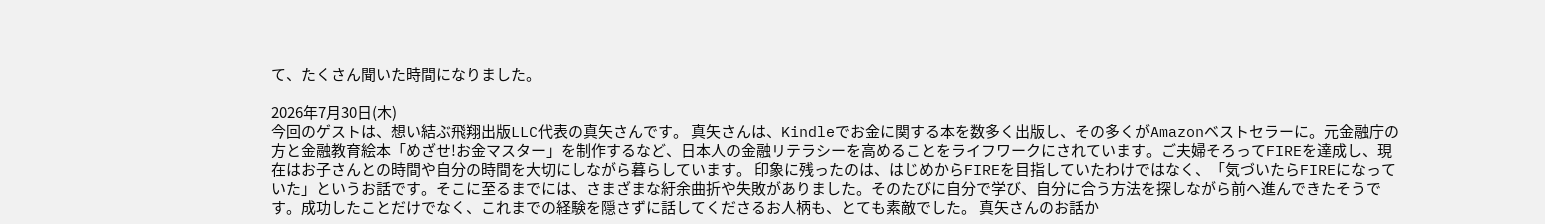て、たくさん聞いた時間になりました。

2026年7月30日(木)
今回のゲストは、想い結ぶ飛翔出版LLC代表の真矢さんです。 真矢さんは、Kindleでお金に関する本を数多く出版し、その多くがAmazonベストセラーに。元金融庁の方と金融教育絵本「めざせ!お金マスター」を制作するなど、日本人の金融リテラシーを高めることをライフワークにされています。ご夫婦そろってFIREを達成し、現在はお子さんとの時間や自分の時間を大切にしながら暮らしています。 印象に残ったのは、はじめからFIREを目指していたわけではなく、「気づいたらFIREになっていた」というお話です。そこに至るまでには、さまざまな紆余曲折や失敗がありました。そのたびに自分で学び、自分に合う方法を探しながら前へ進んできたそうです。成功したことだけでなく、これまでの経験を隠さずに話してくださるお人柄も、とても素敵でした。 真矢さんのお話か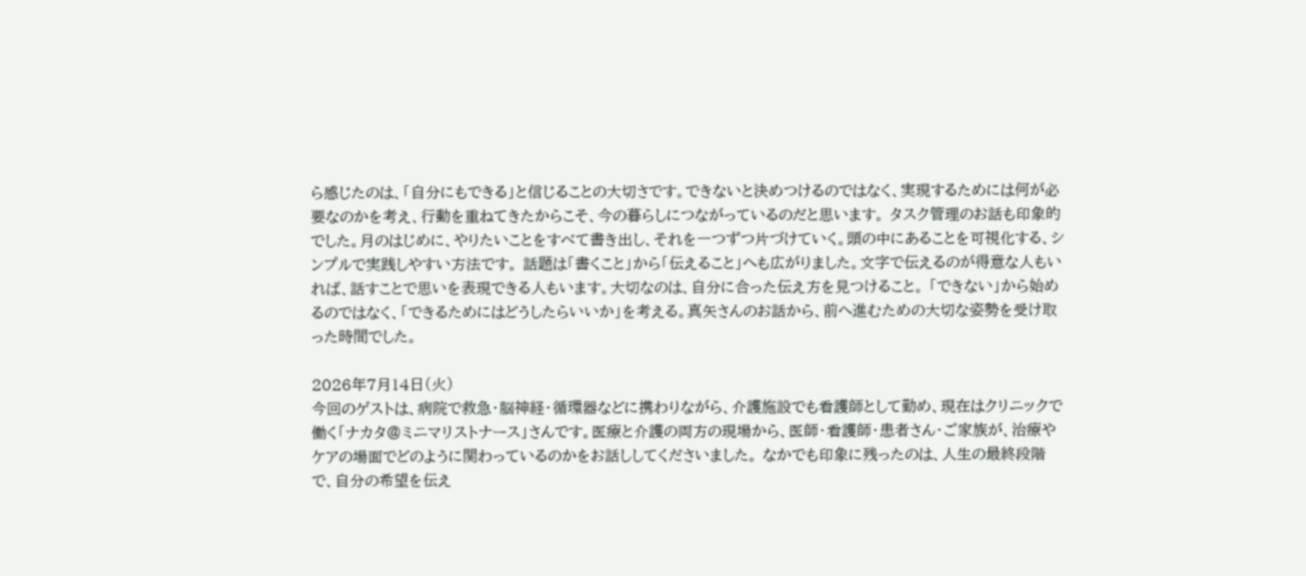ら感じたのは、「自分にもできる」と信じることの大切さです。できないと決めつけるのではなく、実現するためには何が必要なのかを考え、行動を重ねてきたからこそ、今の暮らしにつながっているのだと思います。 タスク管理のお話も印象的でした。月のはじめに、やりたいことをすべて書き出し、それを一つずつ片づけていく。頭の中にあることを可視化する、シンプルで実践しやすい方法です。 話題は「書くこと」から「伝えること」へも広がりました。文字で伝えるのが得意な人もいれば、話すことで思いを表現できる人もいます。大切なのは、自分に合った伝え方を見つけること。 「できない」から始めるのではなく、「できるためにはどうしたらいいか」を考える。真矢さんのお話から、前へ進むための大切な姿勢を受け取った時間でした。

2026年7月14日(火)
今回のゲストは、病院で救急・脳神経・循環器などに携わりながら、介護施設でも看護師として勤め、現在はクリニックで働く「ナカタ@ミニマリストナース」さんです。医療と介護の両方の現場から、医師・看護師・患者さん・ご家族が、治療やケアの場面でどのように関わっているのかをお話ししてくださいました。 なかでも印象に残ったのは、人生の最終段階で、自分の希望を伝え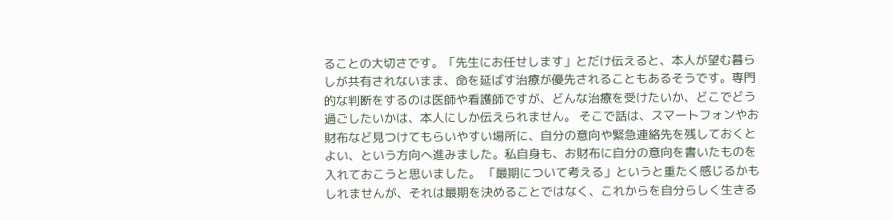ることの大切さです。「先生にお任せします」とだけ伝えると、本人が望む暮らしが共有されないまま、命を延ばす治療が優先されることもあるそうです。専門的な判断をするのは医師や看護師ですが、どんな治療を受けたいか、どこでどう過ごしたいかは、本人にしか伝えられません。 そこで話は、スマートフォンやお財布など見つけてもらいやすい場所に、自分の意向や緊急連絡先を残しておくとよい、という方向へ進みました。私自身も、お財布に自分の意向を書いたものを入れておこうと思いました。 「最期について考える」というと重たく感じるかもしれませんが、それは最期を決めることではなく、これからを自分らしく生きる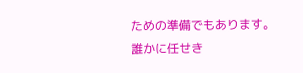ための準備でもあります。誰かに任せき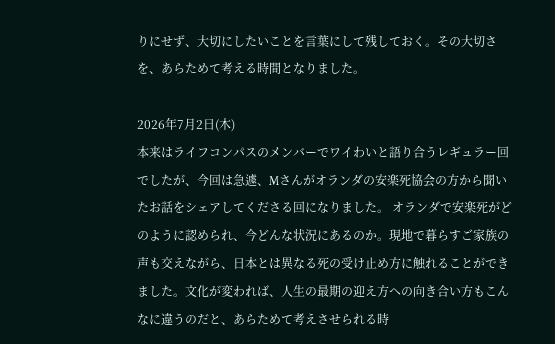りにせず、大切にしたいことを言葉にして残しておく。その大切さを、あらためて考える時間となりました。

2026年7月2日(木)
本来はライフコンパスのメンバーでワイわいと語り合うレギュラー回でしたが、今回は急遽、Mさんがオランダの安楽死協会の方から聞いたお話をシェアしてくださる回になりました。 オランダで安楽死がどのように認められ、今どんな状況にあるのか。現地で暮らすご家族の声も交えながら、日本とは異なる死の受け止め方に触れることができました。文化が変われば、人生の最期の迎え方への向き合い方もこんなに違うのだと、あらためて考えさせられる時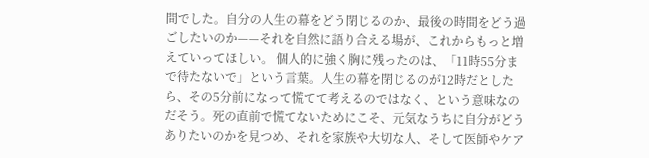間でした。自分の人生の幕をどう閉じるのか、最後の時間をどう過ごしたいのか——それを自然に語り合える場が、これからもっと増えていってほしい。 個人的に強く胸に残ったのは、「11時55分まで待たないで」という言葉。人生の幕を閉じるのが12時だとしたら、その5分前になって慌てて考えるのではなく、という意味なのだそう。死の直前で慌てないためにこそ、元気なうちに自分がどうありたいのかを見つめ、それを家族や大切な人、そして医師やケア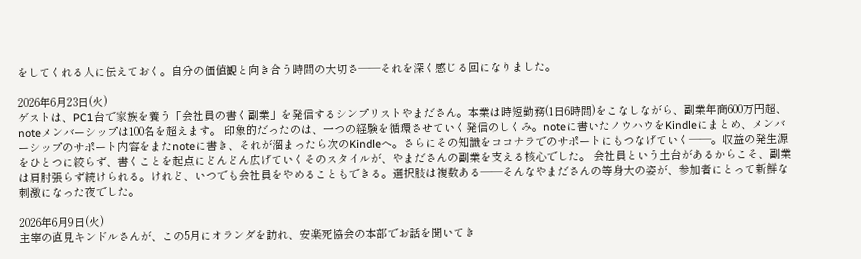をしてくれる人に伝えておく。自分の価値観と向き合う時間の大切さ——それを深く感じる回になりました。

2026年6月23日(火)
ゲストは、PC1台で家族を養う「会社員の書く副業」を発信するシンプリストやまださん。本業は時短勤務(1日6時間)をこなしながら、副業年商600万円超、noteメンバーシップは100名を超えます。 印象的だったのは、一つの経験を循環させていく発信のしくみ。noteに書いたノウハウをKindleにまとめ、メンバーシップのサポート内容をまたnoteに書き、それが溜まったら次のKindleへ。さらにその知識をココナラでのサポートにもつなげていく——。収益の発生源をひとつに絞らず、書くことを起点にどんどん広げていくそのスタイルが、やまださんの副業を支える核心でした。 会社員という土台があるからこそ、副業は肩肘張らず続けられる。けれど、いつでも会社員をやめることもできる。選択肢は複数ある——そんなやまださんの等身大の姿が、参加者にとって新鮮な刺激になった夜でした。

2026年6月9日(火)
主宰の直見キンドルさんが、この5月にオランダを訪れ、安楽死協会の本部でお話を聞いてき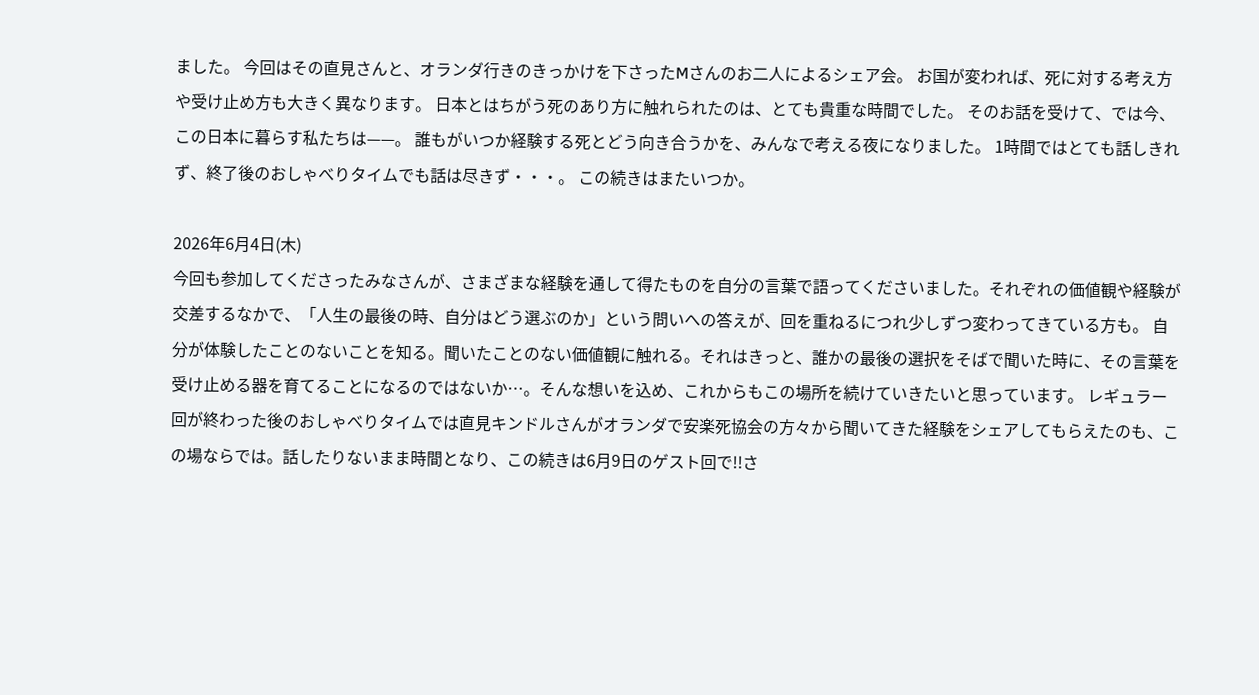ました。 今回はその直見さんと、オランダ行きのきっかけを下さったMさんのお二人によるシェア会。 お国が変われば、死に対する考え方や受け止め方も大きく異なります。 日本とはちがう死のあり方に触れられたのは、とても貴重な時間でした。 そのお話を受けて、では今、この日本に暮らす私たちは——。 誰もがいつか経験する死とどう向き合うかを、みんなで考える夜になりました。 1時間ではとても話しきれず、終了後のおしゃべりタイムでも話は尽きず・・・。 この続きはまたいつか。

2026年6月4日(木)
今回も参加してくださったみなさんが、さまざまな経験を通して得たものを自分の言葉で語ってくださいました。それぞれの価値観や経験が交差するなかで、「人生の最後の時、自分はどう選ぶのか」という問いへの答えが、回を重ねるにつれ少しずつ変わってきている方も。 自分が体験したことのないことを知る。聞いたことのない価値観に触れる。それはきっと、誰かの最後の選択をそばで聞いた時に、その言葉を受け止める器を育てることになるのではないか…。そんな想いを込め、これからもこの場所を続けていきたいと思っています。 レギュラー回が終わった後のおしゃべりタイムでは直見キンドルさんがオランダで安楽死協会の方々から聞いてきた経験をシェアしてもらえたのも、この場ならでは。話したりないまま時間となり、この続きは6月9日のゲスト回で!!さ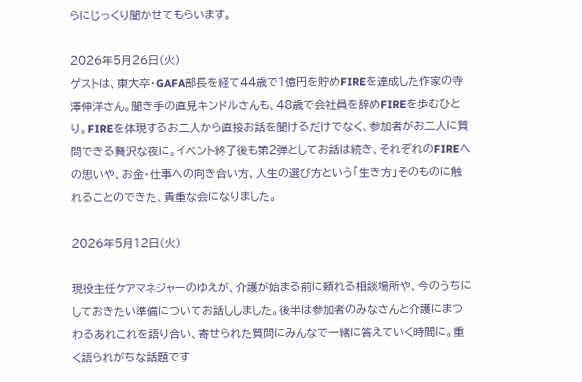らにじっくり聞かせてもらいます。

2026年5月26日(火)
ゲストは、東大卒・GAFA部長を経て44歳で1億円を貯めFIREを達成した作家の寺澤伸洋さん。聞き手の直見キンドルさんも、48歳で会社員を辞めFIREを歩むひとり。FIREを体現するお二人から直接お話を聞けるだけでなく、参加者がお二人に質問できる贅沢な夜に。イベント終了後も第2弾としてお話は続き、それぞれのFIREへの思いや、お金・仕事への向き合い方、人生の選び方という「生き方」そのものに触れることのできた、貴重な会になりました。

2026年5月12日(火)

現役主任ケアマネジャーのゆえが、介護が始まる前に頼れる相談場所や、今のうちにしておきたい準備についてお話ししました。後半は参加者のみなさんと介護にまつわるあれこれを語り合い、寄せられた質問にみんなで一緒に答えていく時間に。重く語られがちな話題です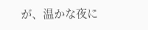が、温かな夜に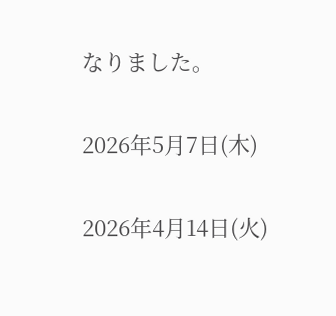なりました。

2026年5月7日(木)

2026年4月14日(火)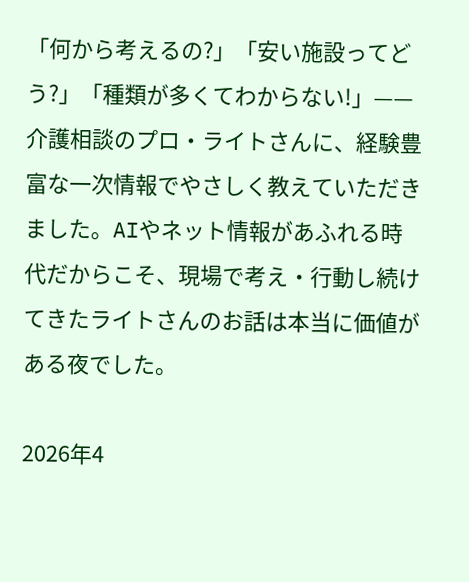「何から考えるの?」「安い施設ってどう?」「種類が多くてわからない!」——介護相談のプロ・ライトさんに、経験豊富な一次情報でやさしく教えていただきました。AIやネット情報があふれる時代だからこそ、現場で考え・行動し続けてきたライトさんのお話は本当に価値がある夜でした。

2026年4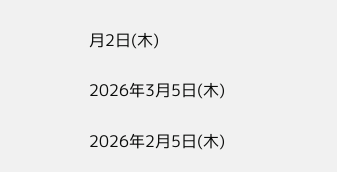月2日(木)

2026年3月5日(木)

2026年2月5日(木)